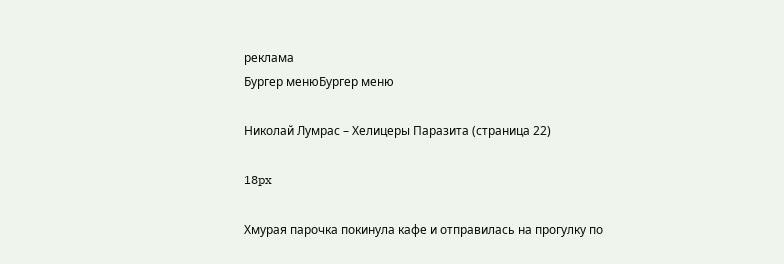реклама
Бургер менюБургер меню

Николай Лумрас – Хелицеры Паразита (страница 22)

18px

Хмурая парочка покинула кафе и отправилась на прогулку по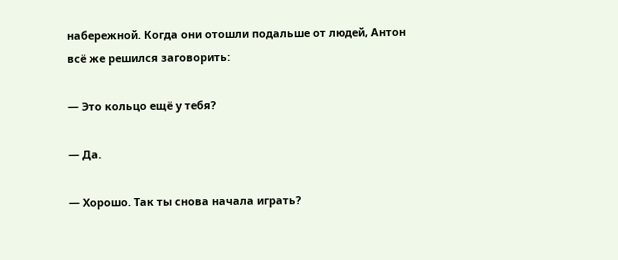набережной. Когда они отошли подальше от людей, Антон всё же решился заговорить:

— Это кольцо ещё у тебя?

— Да.

— Хорошо. Так ты снова начала играть?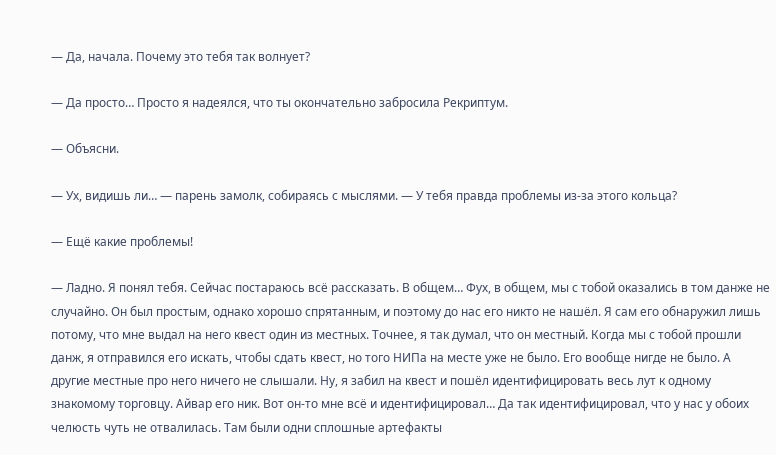— Да, начала. Почему это тебя так волнует?

— Да просто… Просто я надеялся, что ты окончательно забросила Рекриптум.

— Объясни.

— Ух, видишь ли… — парень замолк, собираясь с мыслями. — У тебя правда проблемы из-за этого кольца?

— Ещё какие проблемы!

— Ладно. Я понял тебя. Сейчас постараюсь всё рассказать. В общем… Фух, в общем, мы с тобой оказались в том данже не случайно. Он был простым, однако хорошо спрятанным, и поэтому до нас его никто не нашёл. Я сам его обнаружил лишь потому, что мне выдал на него квест один из местных. Точнее, я так думал, что он местный. Когда мы с тобой прошли данж, я отправился его искать, чтобы сдать квест, но того НИПа на месте уже не было. Его вообще нигде не было. А другие местные про него ничего не слышали. Ну, я забил на квест и пошёл идентифицировать весь лут к одному знакомому торговцу. Айвар его ник. Вот он-то мне всё и идентифицировал… Да так идентифицировал, что у нас у обоих челюсть чуть не отвалилась. Там были одни сплошные артефакты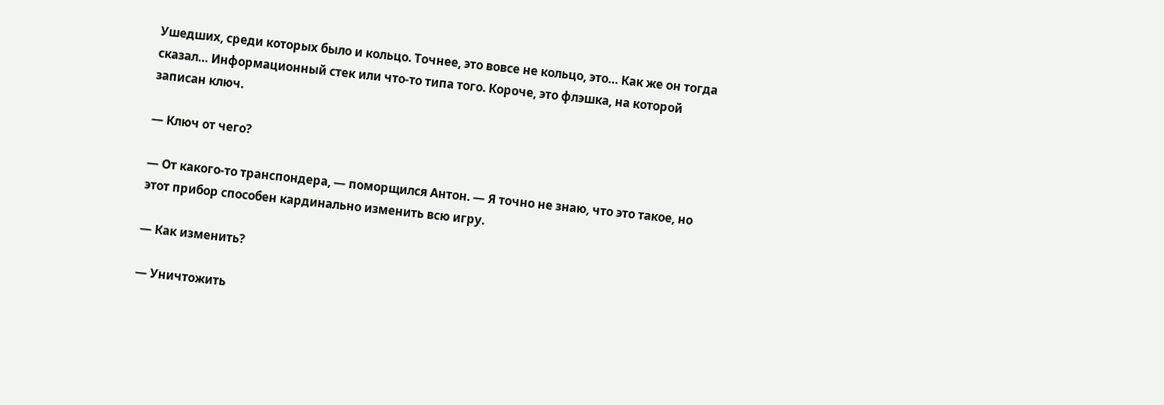Ушедших, среди которых было и кольцо. Точнее, это вовсе не кольцо, это… Как же он тогда сказал… Информационный стек или что-то типа того. Короче, это флэшка, на которой записан ключ.

— Ключ от чего?

— От какого-то транспондера, — поморщился Антон. — Я точно не знаю, что это такое, но этот прибор способен кардинально изменить всю игру.

— Как изменить?

— Уничтожить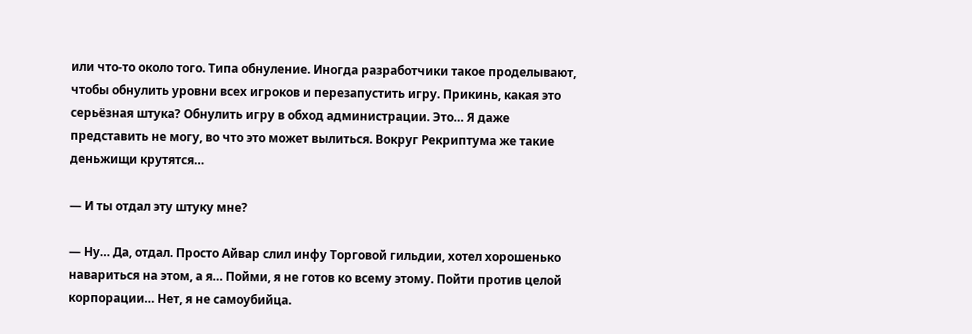или что-то около того. Типа обнуление. Иногда разработчики такое проделывают, чтобы обнулить уровни всех игроков и перезапустить игру. Прикинь, какая это серьёзная штука? Обнулить игру в обход администрации. Это… Я даже представить не могу, во что это может вылиться. Вокруг Рекриптума же такие деньжищи крутятся…

— И ты отдал эту штуку мне?

— Ну… Да, отдал. Просто Айвар слил инфу Торговой гильдии, хотел хорошенько навариться на этом, а я… Пойми, я не готов ко всему этому. Пойти против целой корпорации… Нет, я не самоубийца.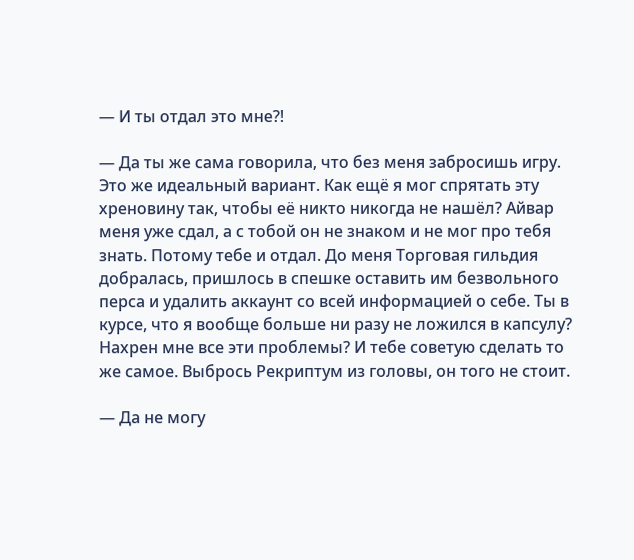— И ты отдал это мне?!

— Да ты же сама говорила, что без меня забросишь игру. Это же идеальный вариант. Как ещё я мог спрятать эту хреновину так, чтобы её никто никогда не нашёл? Айвар меня уже сдал, а с тобой он не знаком и не мог про тебя знать. Потому тебе и отдал. До меня Торговая гильдия добралась, пришлось в спешке оставить им безвольного перса и удалить аккаунт со всей информацией о себе. Ты в курсе, что я вообще больше ни разу не ложился в капсулу? Нахрен мне все эти проблемы? И тебе советую сделать то же самое. Выбрось Рекриптум из головы, он того не стоит.

— Да не могу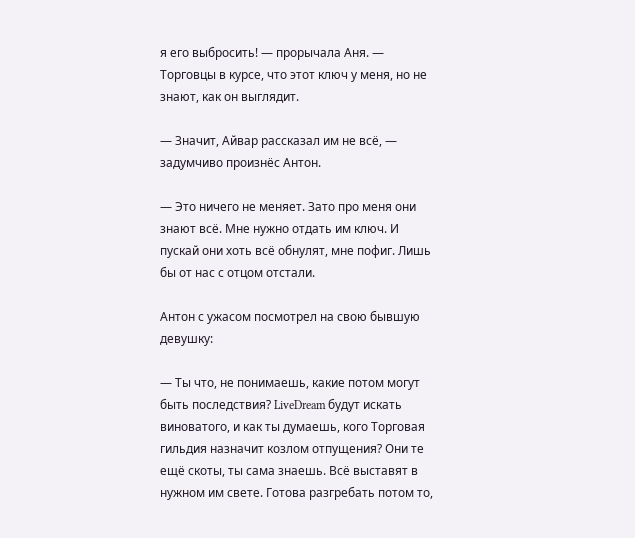я его выбросить! — прорычала Аня. — Торговцы в курсе, что этот ключ у меня, но не знают, как он выглядит.

— Значит, Айвар рассказал им не всё, — задумчиво произнёс Антон.

— Это ничего не меняет. Зато про меня они знают всё. Мне нужно отдать им ключ. И пускай они хоть всё обнулят, мне пофиг. Лишь бы от нас с отцом отстали.

Антон с ужасом посмотрел на свою бывшую девушку:

— Ты что, не понимаешь, какие потом могут быть последствия? LiveDream будут искать виноватого, и как ты думаешь, кого Торговая гильдия назначит козлом отпущения? Они те ещё скоты, ты сама знаешь. Всё выставят в нужном им свете. Готова разгребать потом то,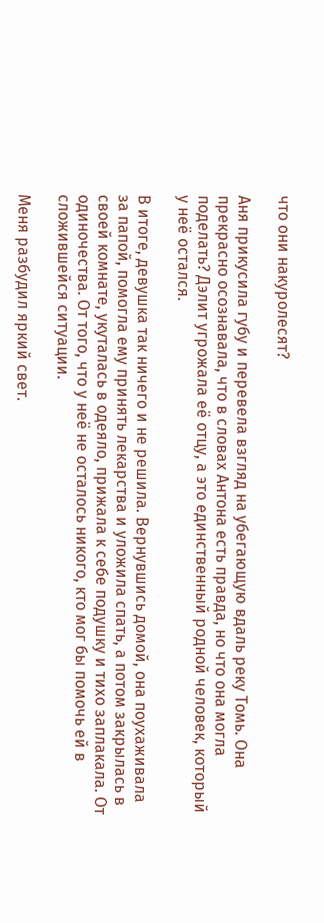что они накуролесят?

Аня прикусила губу и перевела взгляд на убегающую вдаль реку Томь. Она прекрасно осознавала, что в словах Антона есть правда, но что она могла поделать? Дэлит угрожала её отцу, а это единственный родной человек, который у неё остался.

В итоге, девушка так ничего и не решила. Вернувшись домой, она поухаживала за папой, помогла ему принять лекарства и уложила спать, а потом закрылась в своей комнате, укуталась в одеяло, прижала к себе подушку и тихо заплакала. От одиночества. От того, что у неё не осталось никого, кто мог бы помочь ей в сложившейся ситуации.

Меня разбудил яркий свет.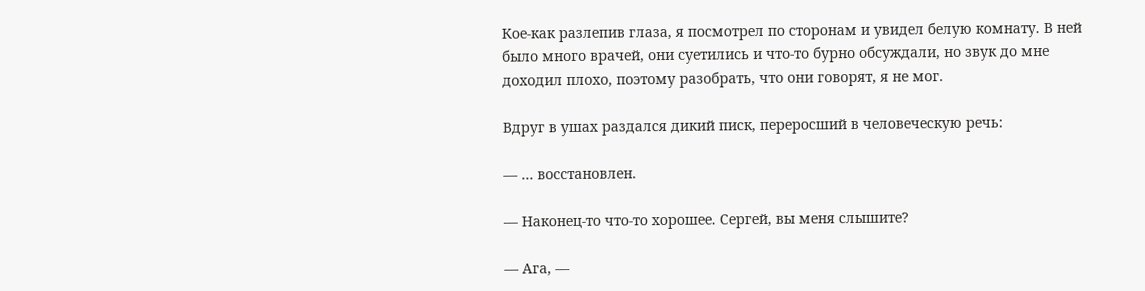Кое-как разлепив глаза, я посмотрел по сторонам и увидел белую комнату. В ней было много врачей, они суетились и что-то бурно обсуждали, но звук до мне доходил плохо, поэтому разобрать, что они говорят, я не мог.

Вдруг в ушах раздался дикий писк, переросший в человеческую речь:

— … восстановлен.

— Наконец-то что-то хорошее. Сергей, вы меня слышите?

— Ага, —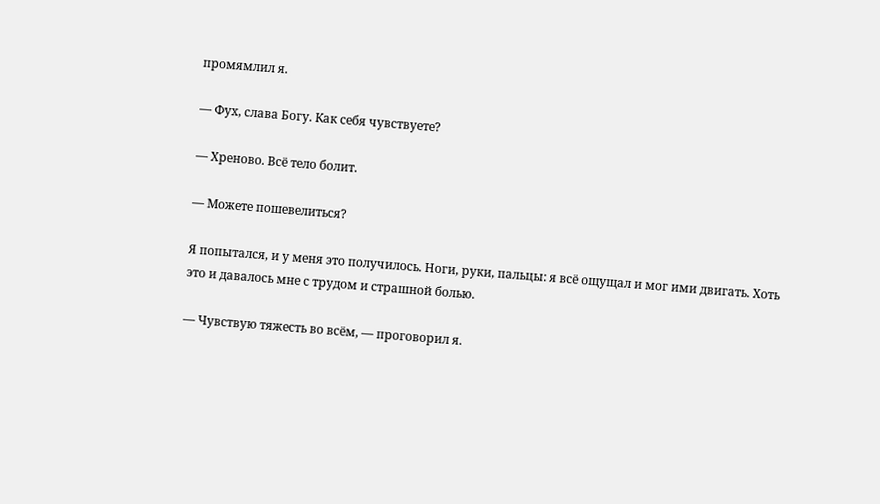промямлил я.

— Фух, слава Богу. Как себя чувствуете?

— Хреново. Всё тело болит.

— Можете пошевелиться?

Я попытался, и у меня это получилось. Ноги, руки, пальцы: я всё ощущал и мог ими двигать. Хоть это и давалось мне с трудом и страшной болью.

— Чувствую тяжесть во всём, — проговорил я.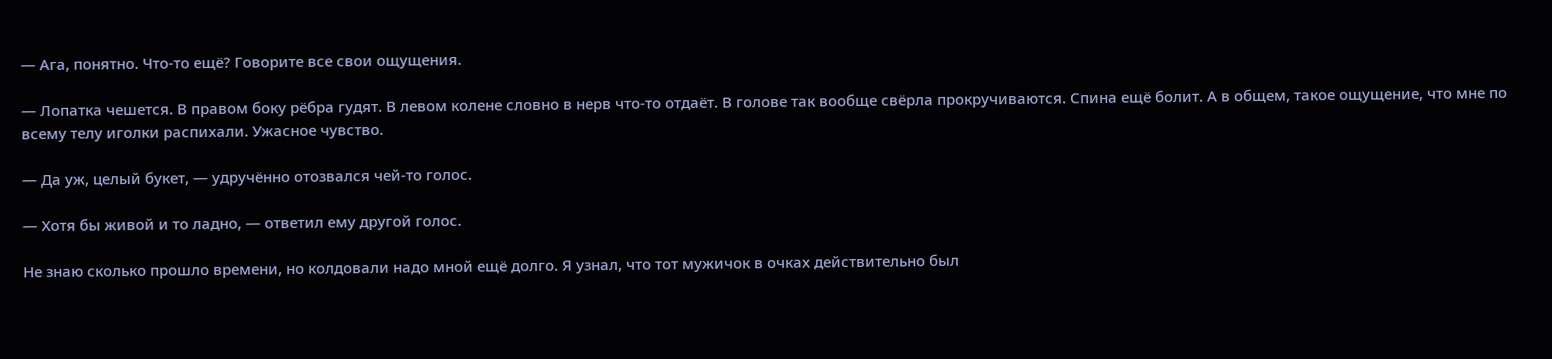— Ага, понятно. Что-то ещё? Говорите все свои ощущения.

— Лопатка чешется. В правом боку рёбра гудят. В левом колене словно в нерв что-то отдаёт. В голове так вообще свёрла прокручиваются. Спина ещё болит. А в общем, такое ощущение, что мне по всему телу иголки распихали. Ужасное чувство.

— Да уж, целый букет, — удручённо отозвался чей-то голос.

— Хотя бы живой и то ладно, — ответил ему другой голос.

Не знаю сколько прошло времени, но колдовали надо мной ещё долго. Я узнал, что тот мужичок в очках действительно был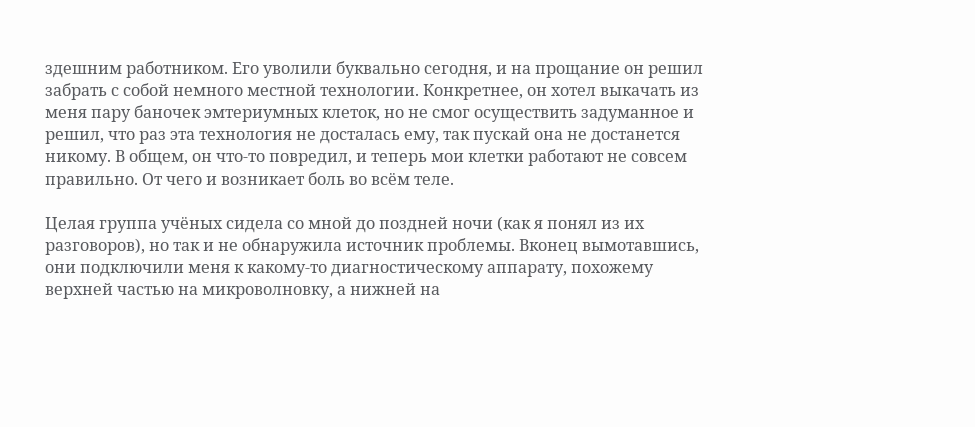здешним работником. Его уволили буквально сегодня, и на прощание он решил забрать с собой немного местной технологии. Конкретнее, он хотел выкачать из меня пару баночек эмтериумных клеток, но не смог осуществить задуманное и решил, что раз эта технология не досталась ему, так пускай она не достанется никому. В общем, он что-то повредил, и теперь мои клетки работают не совсем правильно. От чего и возникает боль во всём теле.

Целая группа учёных сидела со мной до поздней ночи (как я понял из их разговоров), но так и не обнаружила источник проблемы. Вконец вымотавшись, они подключили меня к какому-то диагностическому аппарату, похожему верхней частью на микроволновку, а нижней на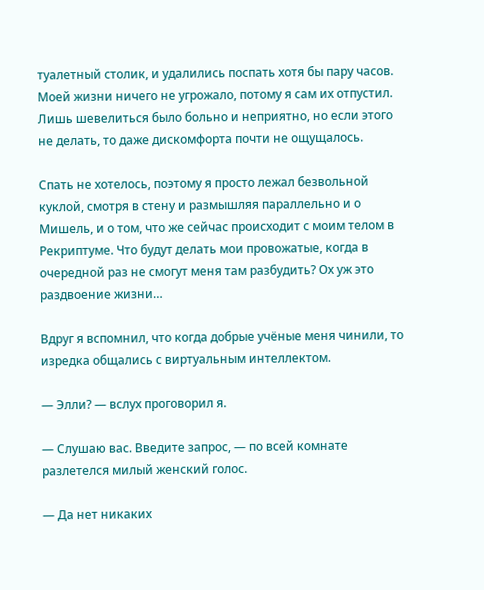туалетный столик, и удалились поспать хотя бы пару часов. Моей жизни ничего не угрожало, потому я сам их отпустил. Лишь шевелиться было больно и неприятно, но если этого не делать, то даже дискомфорта почти не ощущалось.

Спать не хотелось, поэтому я просто лежал безвольной куклой, смотря в стену и размышляя параллельно и о Мишель, и о том, что же сейчас происходит с моим телом в Рекриптуме. Что будут делать мои провожатые, когда в очередной раз не смогут меня там разбудить? Ох уж это раздвоение жизни…

Вдруг я вспомнил, что когда добрые учёные меня чинили, то изредка общались с виртуальным интеллектом.

— Элли? — вслух проговорил я.

— Слушаю вас. Введите запрос, — по всей комнате разлетелся милый женский голос.

— Да нет никаких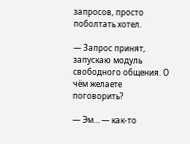запросов, просто поболтать хотел.

— Запрос принят, запускаю модуль свободного общения. О чём желаете поговорить?

— Эм… — как-то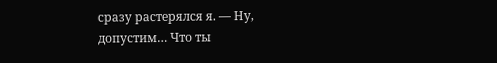сразу растерялся я. — Ну, допустим… Что ты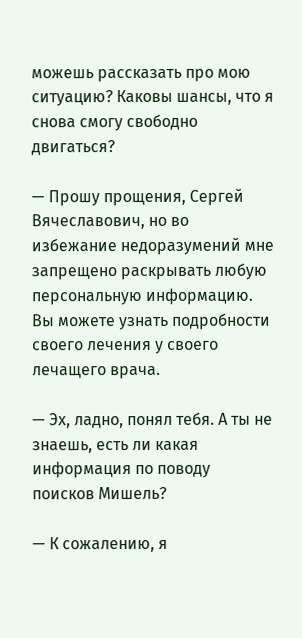можешь рассказать про мою ситуацию? Каковы шансы, что я снова смогу свободно двигаться?

— Прошу прощения, Сергей Вячеславович, но во избежание недоразумений мне запрещено раскрывать любую персональную информацию. Вы можете узнать подробности своего лечения у своего лечащего врача.

— Эх, ладно, понял тебя. А ты не знаешь, есть ли какая информация по поводу поисков Мишель?

— К сожалению, я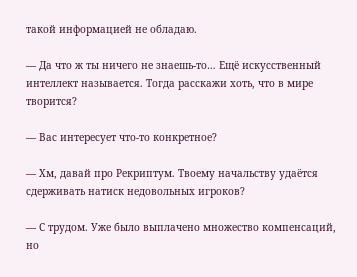такой информацией не обладаю.

— Да что ж ты ничего не знаешь-то… Ещё искусственный интеллект называется. Тогда расскажи хоть, что в мире творится?

— Вас интересует что-то конкретное?

— Хм, давай про Рекриптум. Твоему начальству удаётся сдерживать натиск недовольных игроков?

— С трудом. Уже было выплачено множество компенсаций, но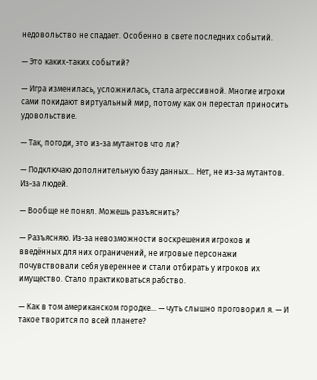недовольство не спадает. Особенно в свете последних событий.

— Это каких-таких событий?

— Игра изменилась, усложнилась, стала агрессивной. Многие игроки сами покидают виртуальный мир, потому как он перестал приносить удовольствие.

— Так, погоди, это из-за мутантов что ли?

— Подключаю дополнительную базу данных… Нет, не из-за мутантов. Из-за людей.

— Вообще не понял. Можешь разъяснить?

— Разъясняю. Из-за невозможности воскрешения игроков и введённых для них ограничений, не игровые персонажи почувствовали себя увереннее и стали отбирать у игроков их имущество. Стало практиковаться рабство.

— Как в том американском городке… — чуть слышно проговорил я. — И такое творится по всей планете?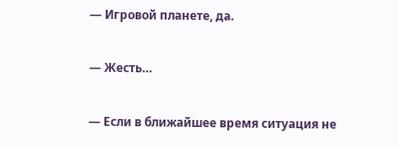— Игровой планете, да.

— Жесть…

— Если в ближайшее время ситуация не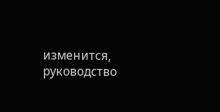изменится, руководство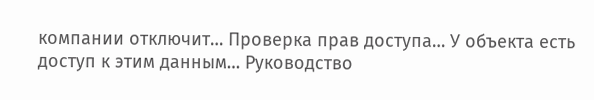компании отключит… Проверка прав доступа… У объекта есть доступ к этим данным… Руководство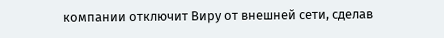компании отключит Виру от внешней сети, сделав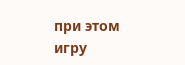при этом игру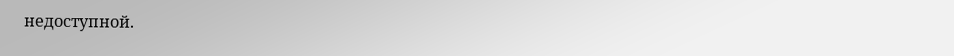недоступной.